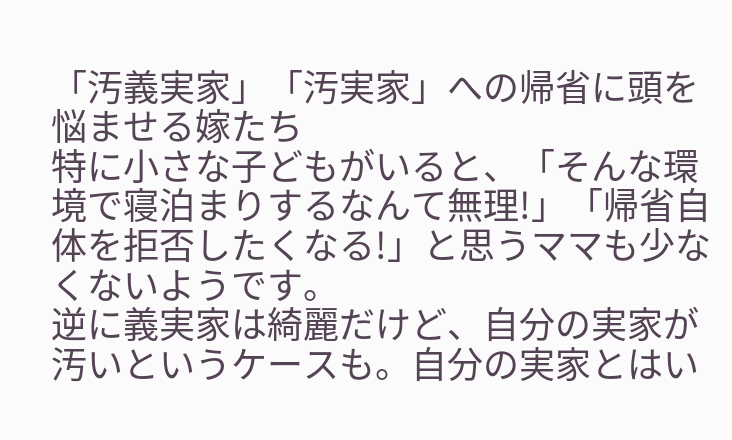「汚義実家」「汚実家」への帰省に頭を悩ませる嫁たち
特に小さな子どもがいると、「そんな環境で寝泊まりするなんて無理!」「帰省自体を拒否したくなる!」と思うママも少なくないようです。
逆に義実家は綺麗だけど、自分の実家が汚いというケースも。自分の実家とはい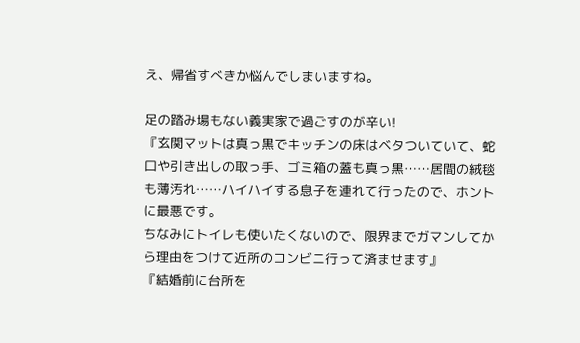え、帰省すべきか悩んでしまいますね。

足の踏み場もない義実家で過ごすのが辛い!
『玄関マットは真っ黒でキッチンの床はベタついていて、蛇口や引き出しの取っ手、ゴミ箱の蓋も真っ黒……居間の絨毯も薄汚れ……ハイハイする息子を連れて行ったので、ホントに最悪です。
ちなみにトイレも使いたくないので、限界までガマンしてから理由をつけて近所のコンビニ行って済ませます』
『結婚前に台所を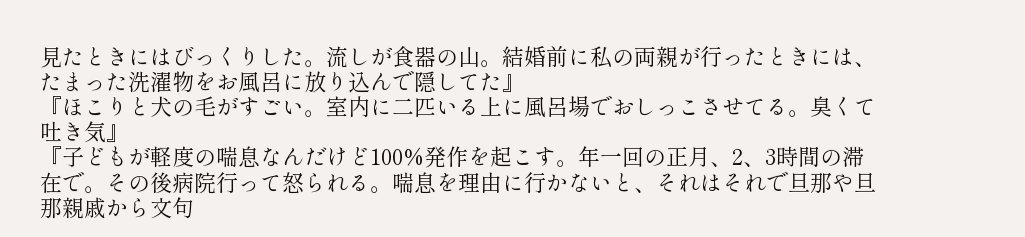見たときにはびっくりした。流しが食器の山。結婚前に私の両親が行ったときには、たまった洗濯物をお風呂に放り込んで隠してた』
『ほこりと犬の毛がすごい。室内に二匹いる上に風呂場でおしっこさせてる。臭くて吐き気』
『子どもが軽度の喘息なんだけど100%発作を起こす。年一回の正月、2、3時間の滞在で。その後病院行って怒られる。喘息を理由に行かないと、それはそれで旦那や旦那親戚から文句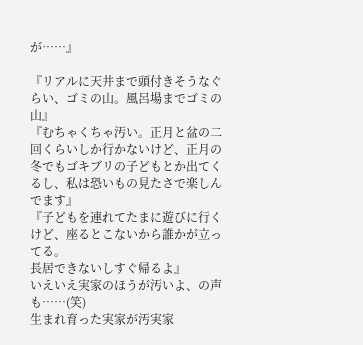が……』

『リアルに天井まで頭付きそうなぐらい、ゴミの山。風呂場までゴミの山』
『むちゃくちゃ汚い。正月と盆の二回くらいしか行かないけど、正月の冬でもゴキブリの子どもとか出てくるし、私は恐いもの見たさで楽しんでます』
『子どもを連れてたまに遊びに行くけど、座るとこないから誰かが立ってる。
長居できないしすぐ帰るよ』
いえいえ実家のほうが汚いよ、の声も……(笑)
生まれ育った実家が汚実家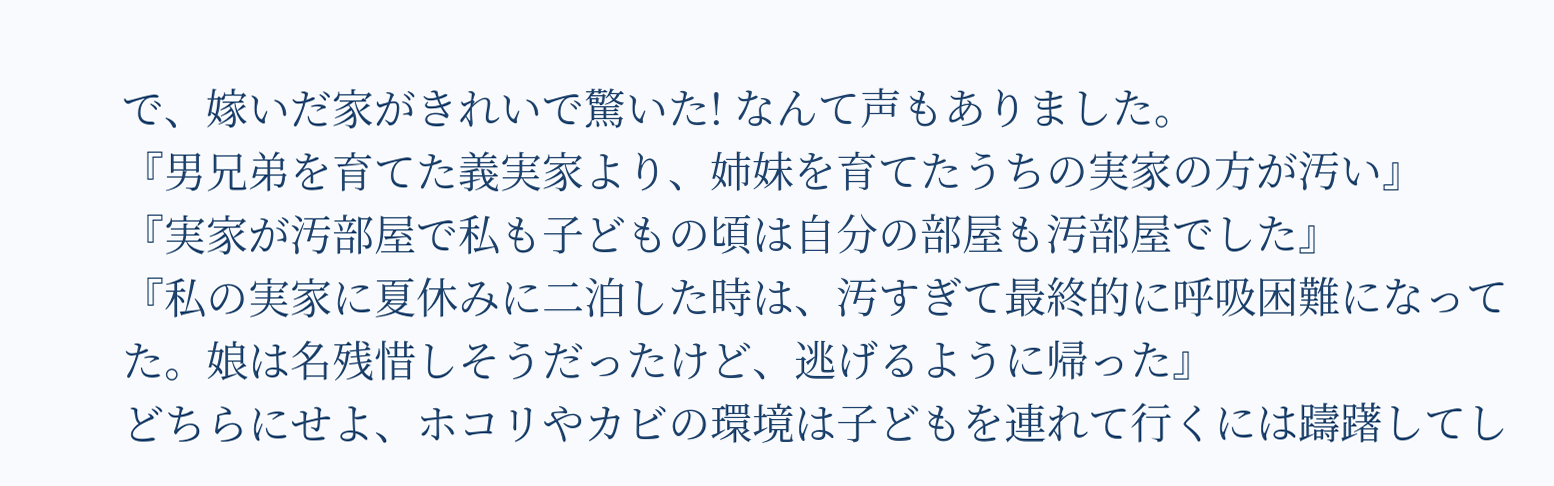で、嫁いだ家がきれいで驚いた! なんて声もありました。
『男兄弟を育てた義実家より、姉妹を育てたうちの実家の方が汚い』
『実家が汚部屋で私も子どもの頃は自分の部屋も汚部屋でした』
『私の実家に夏休みに二泊した時は、汚すぎて最終的に呼吸困難になってた。娘は名残惜しそうだったけど、逃げるように帰った』
どちらにせよ、ホコリやカビの環境は子どもを連れて行くには躊躇してし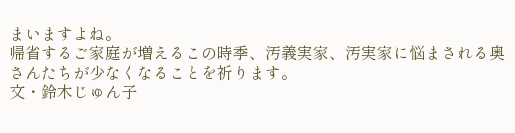まいますよね。
帰省するご家庭が増えるこの時季、汚義実家、汚実家に悩まされる奥さんたちが少なくなることを祈ります。
文・鈴木じゅん子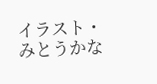イラスト・みとうかな